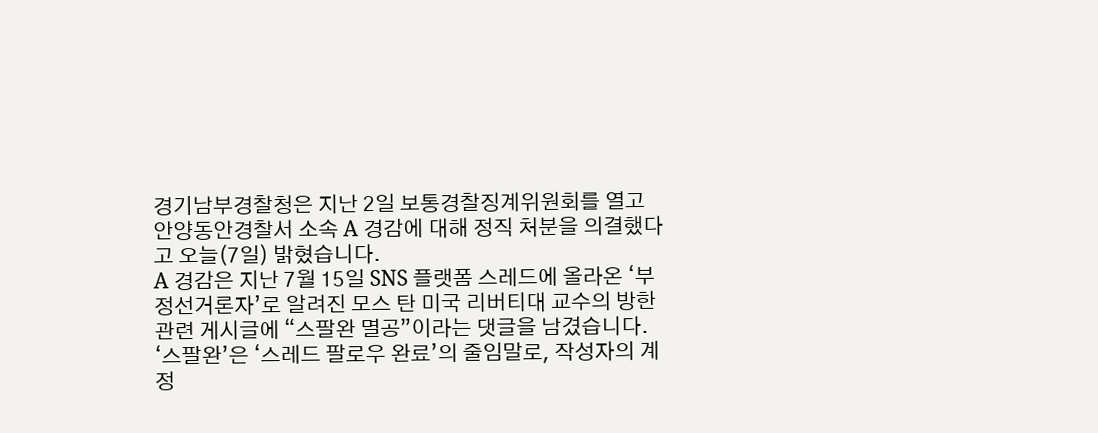경기남부경찰청은 지난 2일 보통경찰징계위원회를 열고 안양동안경찰서 소속 A 경감에 대해 정직 처분을 의결했다고 오늘(7일) 밝혔습니다.
A 경감은 지난 7월 15일 SNS 플랫폼 스레드에 올라온 ‘부정선거론자’로 알려진 모스 탄 미국 리버티대 교수의 방한 관련 게시글에 “스팔완 멸공”이라는 댓글을 남겼습니다.
‘스팔완’은 ‘스레드 팔로우 완료’의 줄임말로, 작성자의 계정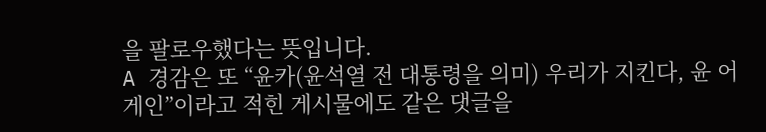을 팔로우했다는 뜻입니다.
A 경감은 또 “윤카(윤석열 전 대통령을 의미) 우리가 지킨다, 윤 어게인”이라고 적힌 게시물에도 같은 댓글을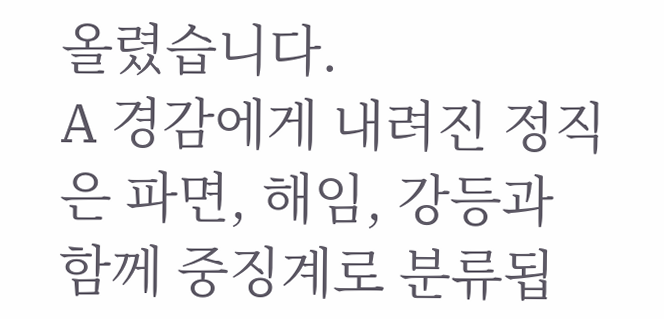올렸습니다.
A 경감에게 내려진 정직은 파면, 해임, 강등과 함께 중징계로 분류됩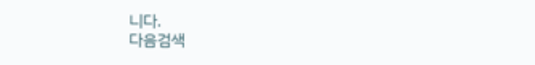니다.
다음검색